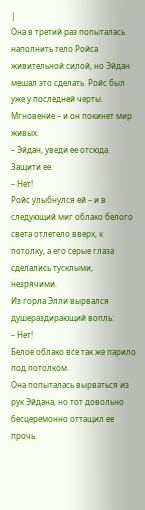|
Она в третий раз попыталась наполнить тело Ройса живительной силой, но Эйдан мешал это сделать. Ройс был уже у последней черты. Мгновение – и он покинет мир живых.
– Эйдан, уведи ее отсюда. Защити ее.
– Нет!
Ройс улыбнулся ей – и в следующий миг облако белого света отлетело вверх, к потолку, а его серые глаза сделались тусклыми, незрячими.
Из горла Элли вырвался душераздирающий вопль:
– Нет!
Белое облако все так же парило под потолком.
Она попыталась вырваться из рук Эйдана, но тот довольно бесцеремонно оттащил ее прочь.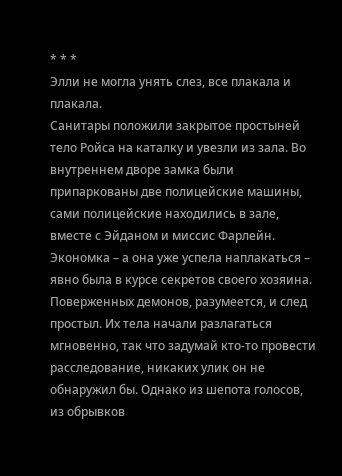* * *
Элли не могла унять слез, все плакала и плакала.
Санитары положили закрытое простыней тело Ройса на каталку и увезли из зала. Во внутреннем дворе замка были припаркованы две полицейские машины, сами полицейские находились в зале, вместе с Эйданом и миссис Фарлейн. Экономка – а она уже успела наплакаться – явно была в курсе секретов своего хозяина. Поверженных демонов, разумеется, и след простыл. Их тела начали разлагаться мгновенно, так что задумай кто-то провести расследование, никаких улик он не обнаружил бы. Однако из шепота голосов, из обрывков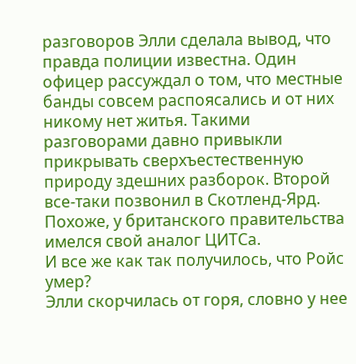разговоров Элли сделала вывод, что правда полиции известна. Один офицер рассуждал о том, что местные банды совсем распоясались и от них никому нет житья. Такими разговорами давно привыкли прикрывать сверхъестественную природу здешних разборок. Второй все-таки позвонил в Скотленд-Ярд. Похоже, у британского правительства имелся свой аналог ЦИТСа.
И все же как так получилось, что Ройс умер?
Элли скорчилась от горя, словно у нее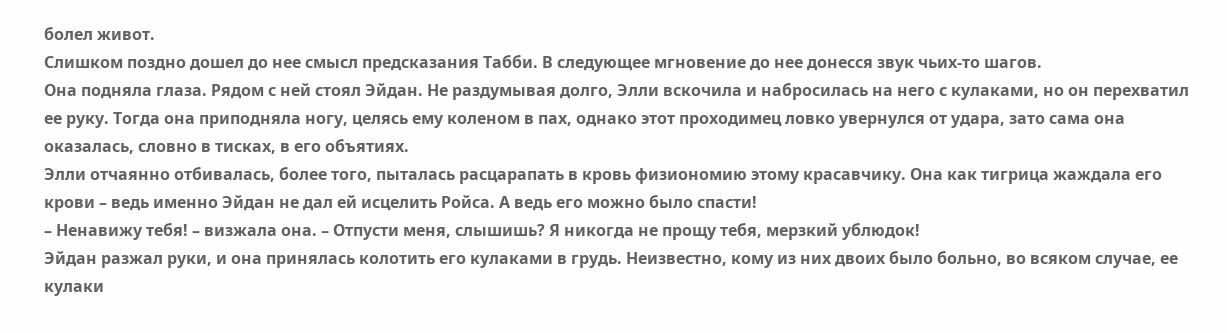болел живот.
Слишком поздно дошел до нее смысл предсказания Табби. В следующее мгновение до нее донесся звук чьих-то шагов.
Она подняла глаза. Рядом с ней стоял Эйдан. Не раздумывая долго, Элли вскочила и набросилась на него с кулаками, но он перехватил ее руку. Тогда она приподняла ногу, целясь ему коленом в пах, однако этот проходимец ловко увернулся от удара, зато сама она оказалась, словно в тисках, в его объятиях.
Элли отчаянно отбивалась, более того, пыталась расцарапать в кровь физиономию этому красавчику. Она как тигрица жаждала его крови – ведь именно Эйдан не дал ей исцелить Ройса. А ведь его можно было спасти!
– Ненавижу тебя! – визжала она. – Отпусти меня, слышишь? Я никогда не прощу тебя, мерзкий ублюдок!
Эйдан разжал руки, и она принялась колотить его кулаками в грудь. Неизвестно, кому из них двоих было больно, во всяком случае, ее кулаки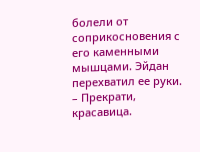болели от соприкосновения с его каменными мышцами. Эйдан перехватил ее руки.
– Прекрати, красавица.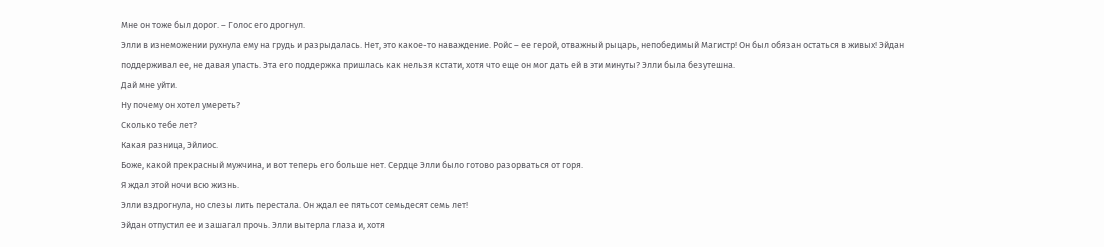Мне он тоже был дорог. – Голос его дрогнул.
Элли в изнеможении рухнула ему на грудь и разрыдалась. Нет, это какое-то наваждение. Ройс – ее герой, отважный рыцарь, непобедимый Магистр! Он был обязан остаться в живых! Эйдан поддерживал ее, не давая упасть. Эта его поддержка пришлась как нельзя кстати, хотя что еще он мог дать ей в эти минуты? Элли была безутешна.
Дай мне уйти.
Ну почему он хотел умереть?
Сколько тебе лет?
Какая разница, Эйлиос.
Боже, какой прекрасный мужчина, и вот теперь его больше нет. Сердце Элли было готово разорваться от горя.
Я ждал этой ночи всю жизнь.
Элли вздрогнула, но слезы лить перестала. Он ждал ее пятьсот семьдесят семь лет!
Эйдан отпустил ее и зашагал прочь. Элли вытерла глаза и, хотя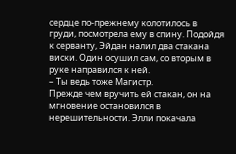сердце по-прежнему колотилось в груди, посмотрела ему в спину. Подойдя к серванту, Эйдан налил два стакана виски. Один осушил сам, со вторым в руке направился к ней.
– Ты ведь тоже Магистр.
Прежде чем вручить ей стакан, он на мгновение остановился в нерешительности. Элли покачала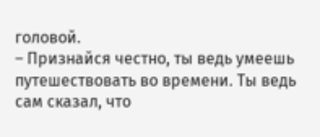головой.
– Признайся честно, ты ведь умеешь путешествовать во времени. Ты ведь сам сказал, что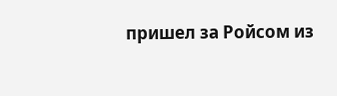пришел за Ройсом из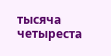тысяча четыреста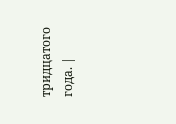тридцатого года. |